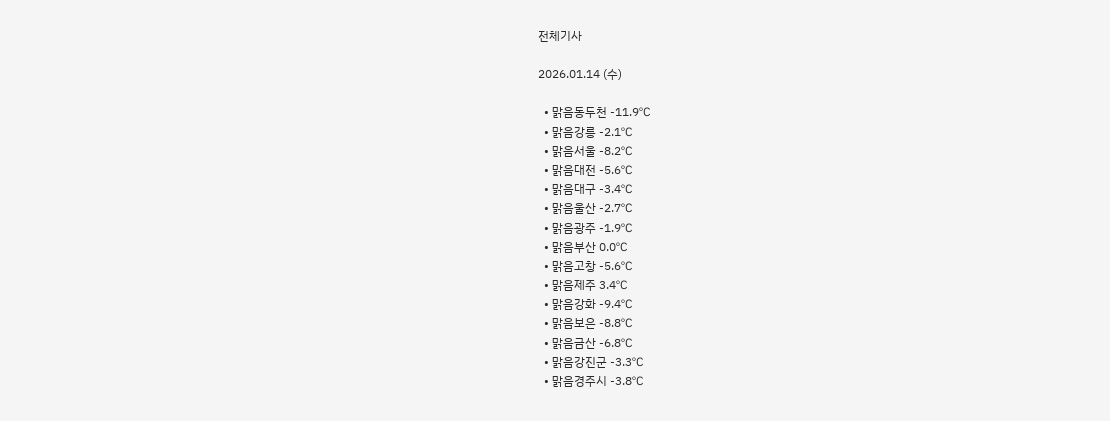전체기사

2026.01.14 (수)

  • 맑음동두천 -11.9℃
  • 맑음강릉 -2.1℃
  • 맑음서울 -8.2℃
  • 맑음대전 -5.6℃
  • 맑음대구 -3.4℃
  • 맑음울산 -2.7℃
  • 맑음광주 -1.9℃
  • 맑음부산 0.0℃
  • 맑음고창 -5.6℃
  • 맑음제주 3.4℃
  • 맑음강화 -9.4℃
  • 맑음보은 -8.8℃
  • 맑음금산 -6.8℃
  • 맑음강진군 -3.3℃
  • 맑음경주시 -3.8℃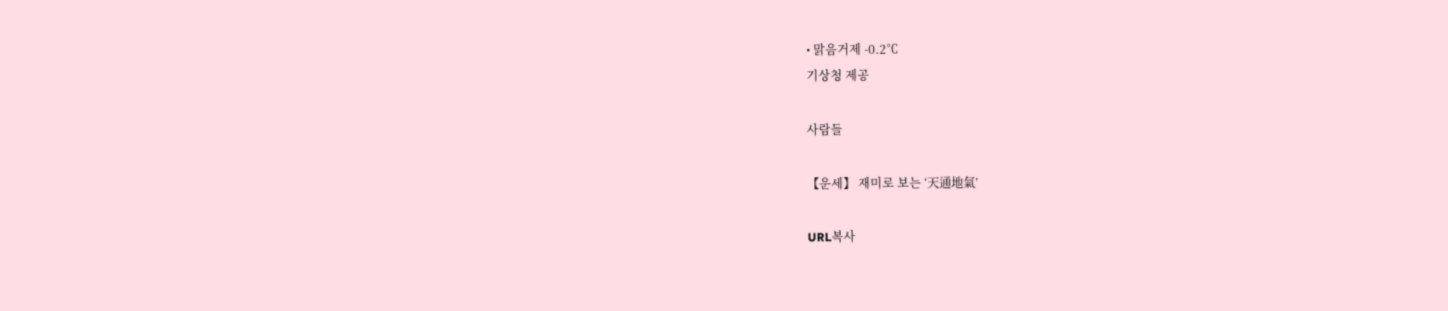• 맑음거제 -0.2℃
기상청 제공

사람들

【운세】 재미로 보는 ‘天通地氣’

URL복사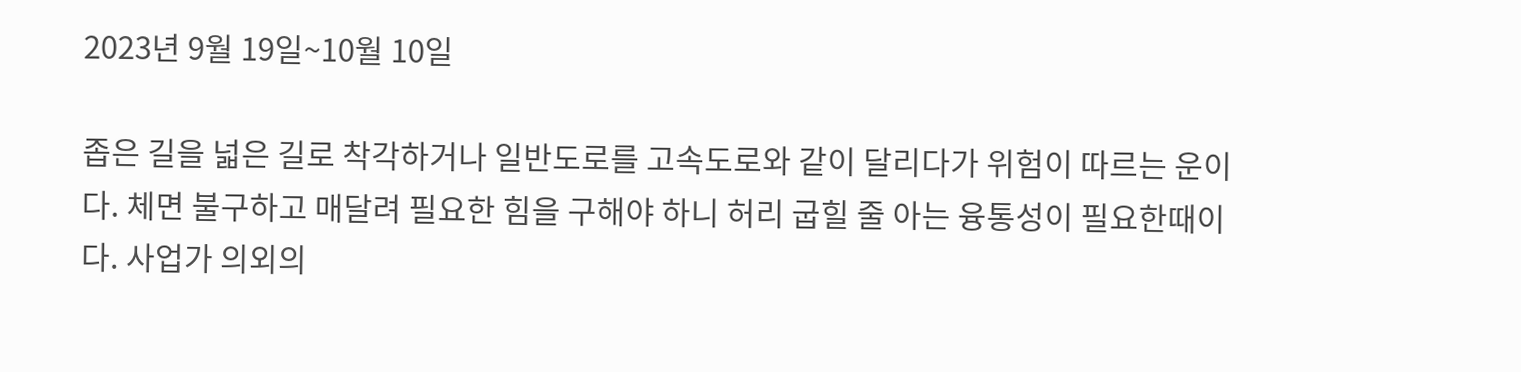2023년 9월 19일~10월 10일

좁은 길을 넓은 길로 착각하거나 일반도로를 고속도로와 같이 달리다가 위험이 따르는 운이다. 체면 불구하고 매달려 필요한 힘을 구해야 하니 허리 굽힐 줄 아는 융통성이 필요한때이다. 사업가 의외의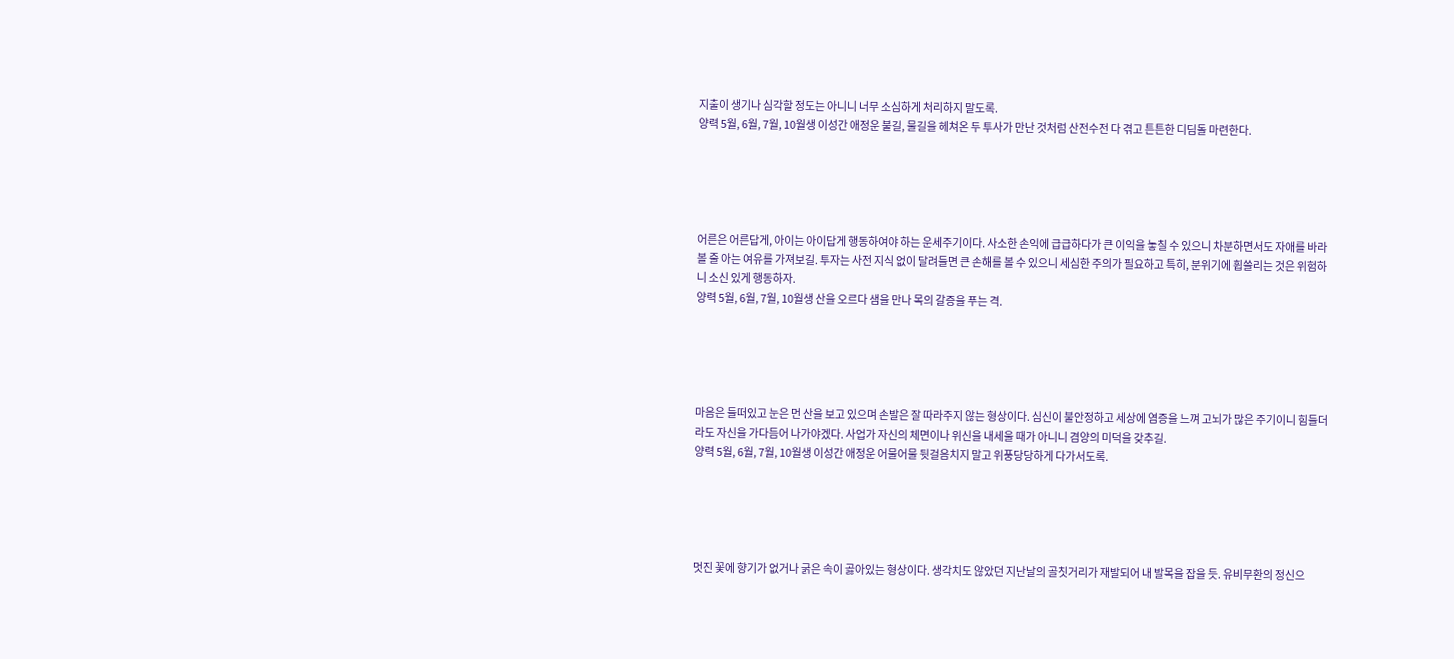지출이 생기나 심각할 정도는 아니니 너무 소심하게 처리하지 말도록.
양력 5월, 6월, 7월, 10월생 이성간 애정운 불길, 물길을 헤쳐온 두 투사가 만난 것처럼 산전수전 다 겪고 튼튼한 디딤돌 마련한다.





어른은 어른답게, 아이는 아이답게 행동하여야 하는 운세주기이다. 사소한 손익에 급급하다가 큰 이익을 놓칠 수 있으니 차분하면서도 자애를 바라볼 줄 아는 여유를 가져보길. 투자는 사전 지식 없이 달려들면 큰 손해를 볼 수 있으니 세심한 주의가 필요하고 특히, 분위기에 휩쓸리는 것은 위험하니 소신 있게 행동하자.
양력 5월, 6월, 7월, 10월생 산을 오르다 샘을 만나 목의 갈증을 푸는 격.





마음은 들떠있고 눈은 먼 산을 보고 있으며 손발은 잘 따라주지 않는 형상이다. 심신이 불안정하고 세상에 염증을 느껴 고뇌가 많은 주기이니 힘들더라도 자신을 가다듬어 나가야겠다. 사업가 자신의 체면이나 위신을 내세울 때가 아니니 겸양의 미덕을 갖추길.
양력 5월, 6월, 7월, 10월생 이성간 애정운 어물어물 뒷걸음치지 말고 위풍당당하게 다가서도록.





멋진 꽃에 향기가 없거나 굵은 속이 곯아있는 형상이다. 생각치도 않았던 지난날의 골칫거리가 재발되어 내 발목을 잡을 듯. 유비무환의 정신으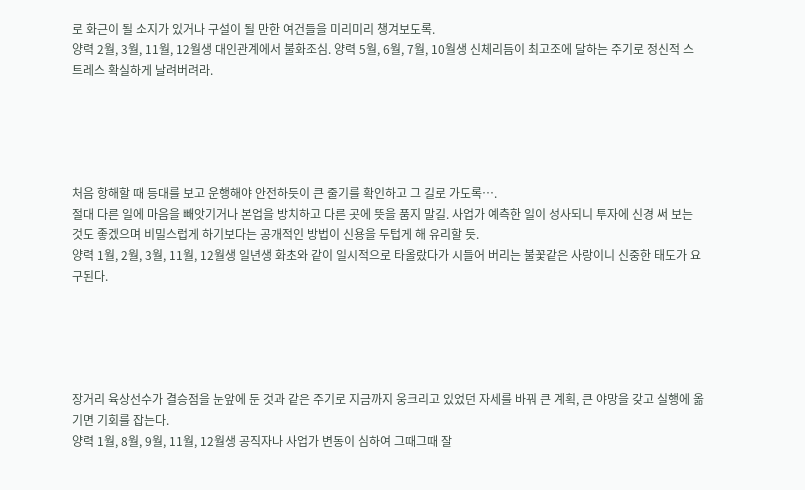로 화근이 될 소지가 있거나 구설이 될 만한 여건들을 미리미리 챙겨보도록.
양력 2월, 3월, 11월, 12월생 대인관계에서 불화조심. 양력 5월, 6월, 7월, 10월생 신체리듬이 최고조에 달하는 주기로 정신적 스트레스 확실하게 날려버려라.





처음 항해할 때 등대를 보고 운행해야 안전하듯이 큰 줄기를 확인하고 그 길로 가도록….
절대 다른 일에 마음을 빼앗기거나 본업을 방치하고 다른 곳에 뜻을 품지 말길. 사업가 예측한 일이 성사되니 투자에 신경 써 보는 것도 좋겠으며 비밀스럽게 하기보다는 공개적인 방법이 신용을 두텁게 해 유리할 듯.
양력 1월, 2월, 3월, 11월, 12월생 일년생 화초와 같이 일시적으로 타올랐다가 시들어 버리는 불꽃같은 사랑이니 신중한 태도가 요구된다.





장거리 육상선수가 결승점을 눈앞에 둔 것과 같은 주기로 지금까지 웅크리고 있었던 자세를 바꿔 큰 계획, 큰 야망을 갖고 실행에 옮기면 기회를 잡는다.
양력 1월, 8월, 9월, 11월, 12월생 공직자나 사업가 변동이 심하여 그때그때 잘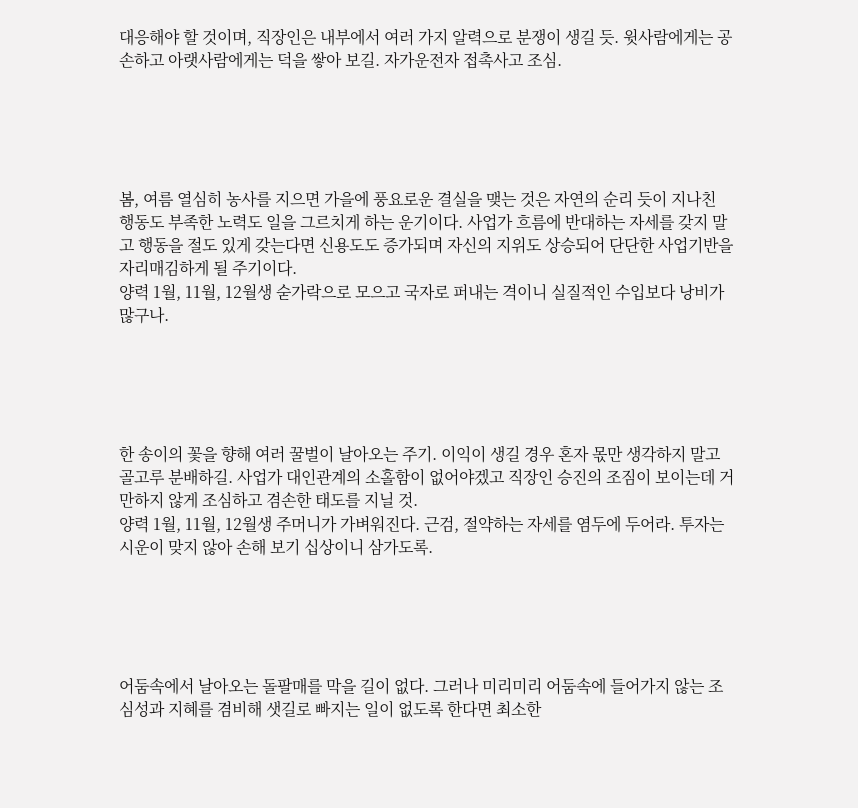대응해야 할 것이며, 직장인은 내부에서 여러 가지 알력으로 분쟁이 생길 듯. 윗사람에게는 공손하고 아랫사람에게는 덕을 쌓아 보길. 자가운전자 접촉사고 조심.





봄, 여름 열심히 농사를 지으면 가을에 풍요로운 결실을 맺는 것은 자연의 순리 듯이 지나친 행동도 부족한 노력도 일을 그르치게 하는 운기이다. 사업가 흐름에 반대하는 자세를 갖지 말고 행동을 절도 있게 갖는다면 신용도도 증가되며 자신의 지위도 상승되어 단단한 사업기반을 자리매김하게 될 주기이다.
양력 1월, 11월, 12월생 숟가락으로 모으고 국자로 퍼내는 격이니 실질적인 수입보다 낭비가 많구나.





한 송이의 꽃을 향해 여러 꿀벌이 날아오는 주기. 이익이 생길 경우 혼자 몫만 생각하지 말고 골고루 분배하길. 사업가 대인관계의 소홀함이 없어야겠고 직장인 승진의 조짐이 보이는데 거만하지 않게 조심하고 겸손한 태도를 지닐 것.
양력 1월, 11월, 12월생 주머니가 가벼워진다. 근검, 절약하는 자세를 염두에 두어라. 투자는 시운이 맞지 않아 손해 보기 십상이니 삼가도록.





어둠속에서 날아오는 돌팔매를 막을 길이 없다. 그러나 미리미리 어둠속에 들어가지 않는 조심성과 지혜를 겸비해 샛길로 빠지는 일이 없도록 한다면 최소한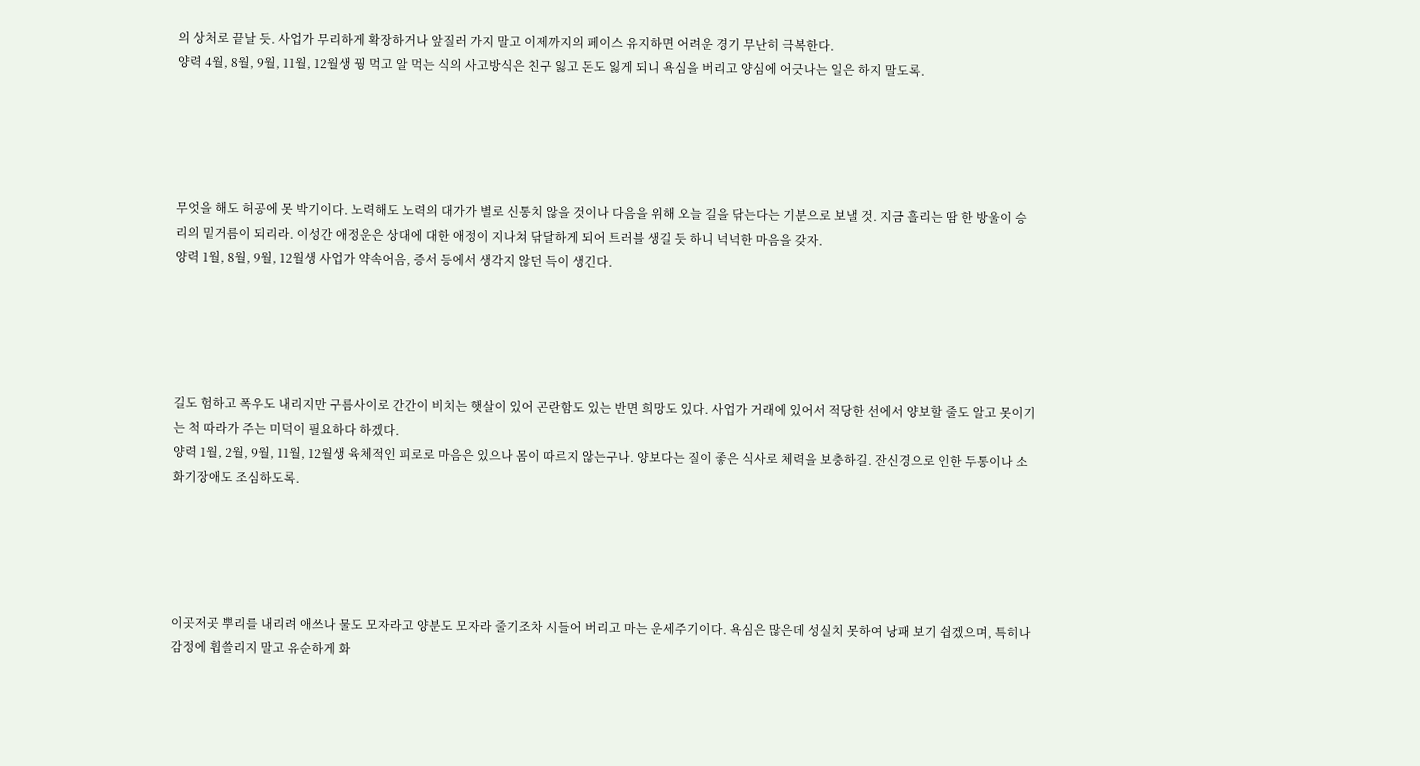의 상처로 끝날 듯. 사업가 무리하게 확장하거나 앞질러 가지 말고 이제까지의 페이스 유지하면 어려운 경기 무난히 극복한다.
양력 4월, 8월, 9월, 11월, 12월생 꿩 먹고 알 먹는 식의 사고방식은 친구 잃고 돈도 잃게 되니 욕심을 버리고 양심에 어긋나는 일은 하지 말도록.





무엇을 해도 허공에 못 박기이다. 노력해도 노력의 대가가 별로 신통치 않을 것이나 다음을 위해 오늘 길을 닦는다는 기분으로 보낼 것. 지금 흘리는 땀 한 방울이 승리의 밑거름이 되리라. 이성간 애정운은 상대에 대한 애정이 지나쳐 닦달하게 되어 트러블 생길 듯 하니 넉넉한 마음을 갖자.
양력 1월, 8월, 9월, 12월생 사업가 약속어음, 증서 등에서 생각지 않던 득이 생긴다.





길도 험하고 폭우도 내리지만 구름사이로 간간이 비치는 햇살이 있어 곤란함도 있는 반면 희망도 있다. 사업가 거래에 있어서 적당한 선에서 양보할 줄도 알고 못이기는 척 따라가 주는 미덕이 필요하다 하겠다.
양력 1월, 2월, 9월, 11월, 12월생 육체적인 피로로 마음은 있으나 몸이 따르지 않는구나. 양보다는 질이 좋은 식사로 체력을 보충하길. 잔신경으로 인한 두통이나 소화기장애도 조심하도록.





이곳저곳 뿌리를 내리려 애쓰나 물도 모자라고 양분도 모자라 줄기조차 시들어 버리고 마는 운세주기이다. 욕심은 많은데 성실치 못하여 낭패 보기 쉽겠으며, 특히나 감정에 휩쓸리지 말고 유순하게 화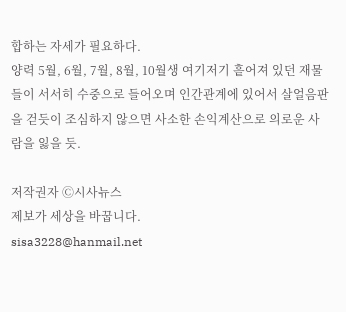합하는 자세가 필요하다.
양력 5월, 6월, 7월, 8월, 10월생 여기저기 흩어져 있던 재물들이 서서히 수중으로 들어오며 인간관계에 있어서 살얼음판을 걷듯이 조심하지 않으면 사소한 손익계산으로 의로운 사람을 잃을 듯.

저작권자 Ⓒ시사뉴스
제보가 세상을 바꿉니다.
sisa3228@hanmail.net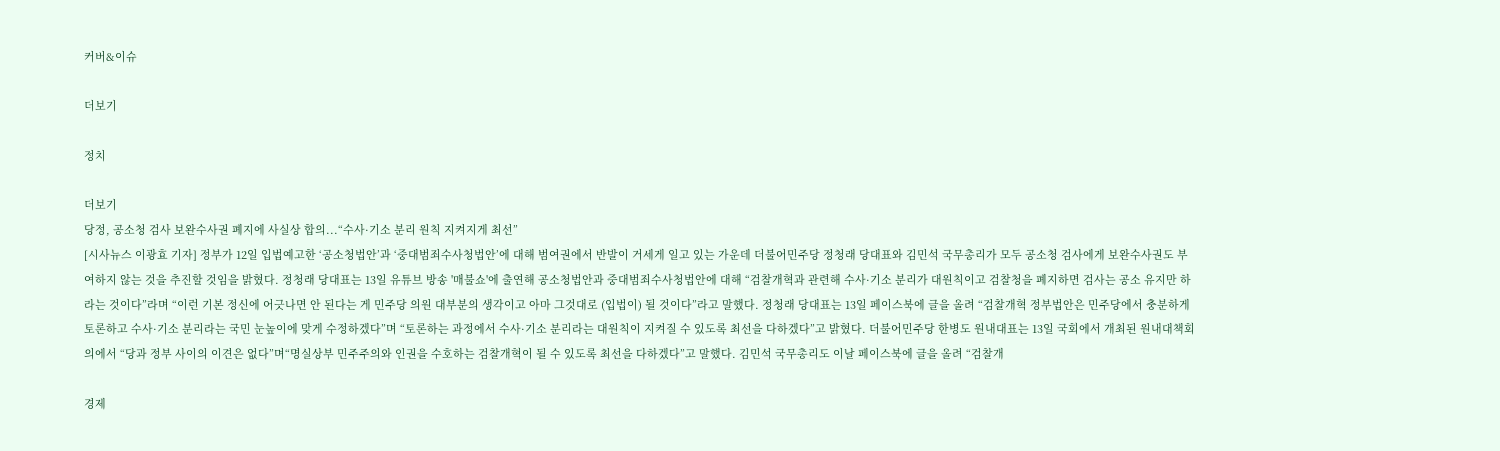커버&이슈

더보기

정치

더보기
당정, 공소청 검사 보완수사권 폐지에 사실상 합의...“수사·기소 분리 원칙 지켜지게 최선”
[시사뉴스 이광효 기자] 정부가 12일 입법예고한 ‘공소청법안’과 ‘중대범죄수사청법안’에 대해 범여권에서 반발이 거세게 일고 있는 가운데 더불어민주당 정청래 당대표와 김민석 국무총리가 모두 공소청 검사에게 보완수사권도 부여하지 않는 것을 추진할 것임을 밝혔다. 정청래 당대표는 13일 유튜브 방송 '매불쇼'에 출연해 공소청법안과 중대범죄수사청법안에 대해 “검찰개혁과 관련해 수사·기소 분리가 대원칙이고 검찰청을 폐지하면 검사는 공소 유지만 하라는 것이다”라며 “이런 기본 정신에 어긋나면 안 된다는 게 민주당 의원 대부분의 생각이고 아마 그것대로 (입법이) 될 것이다”라고 말했다. 정청래 당대표는 13일 페이스북에 글을 올려 “검찰개혁 정부법안은 민주당에서 충분하게 토론하고 수사·기소 분리라는 국민 눈높이에 맞게 수정하겠다”며 “토론하는 과정에서 수사·기소 분리라는 대원칙이 지켜질 수 있도록 최선을 다하겠다”고 밝혔다. 더불어민주당 한병도 원내대표는 13일 국회에서 개최된 원내대책회의에서 “당과 정부 사이의 이견은 없다”며“명실상부 민주주의와 인권을 수호하는 검찰개혁이 될 수 있도록 최선을 다하겠다”고 말했다. 김민석 국무총리도 이날 페이스북에 글을 올려 “검찰개

경제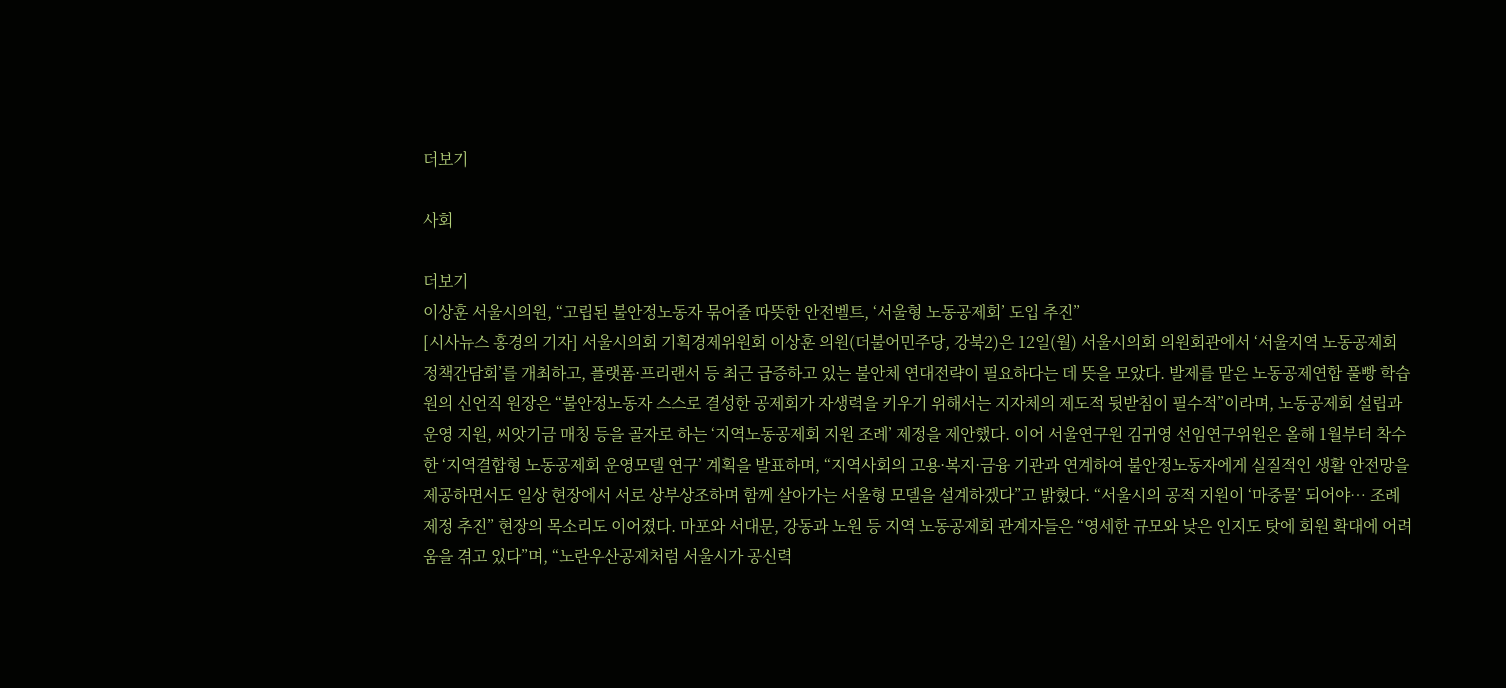더보기

사회

더보기
이상훈 서울시의원, “고립된 불안정노동자 묶어줄 따뜻한 안전벨트, ‘서울형 노동공제회’ 도입 추진”
[시사뉴스 홍경의 기자] 서울시의회 기획경제위원회 이상훈 의원(더불어민주당, 강북2)은 12일(월) 서울시의회 의원회관에서 ‘서울지역 노동공제회 정책간담회’를 개최하고, 플랫폼·프리랜서 등 최근 급증하고 있는 불안체 연대전략이 필요하다는 데 뜻을 모았다. 발제를 맡은 노동공제연합 풀빵 학습원의 신언직 원장은 “불안정노동자 스스로 결성한 공제회가 자생력을 키우기 위해서는 지자체의 제도적 뒷받침이 필수적”이라며, 노동공제회 설립과 운영 지원, 씨앗기금 매칭 등을 골자로 하는 ‘지역노동공제회 지원 조례’ 제정을 제안했다. 이어 서울연구원 김귀영 선임연구위원은 올해 1월부터 착수한 ‘지역결합형 노동공제회 운영모델 연구’ 계획을 발표하며, “지역사회의 고용·복지·금융 기관과 연계하여 불안정노동자에게 실질적인 생활 안전망을 제공하면서도 일상 현장에서 서로 상부상조하며 함께 살아가는 서울형 모델을 설계하겠다”고 밝혔다. “서울시의 공적 지원이 ‘마중물’ 되어야… 조례 제정 추진” 현장의 목소리도 이어졌다. 마포와 서대문, 강동과 노원 등 지역 노동공제회 관계자들은 “영세한 규모와 낮은 인지도 탓에 회원 확대에 어려움을 겪고 있다”며, “노란우산공제처럼 서울시가 공신력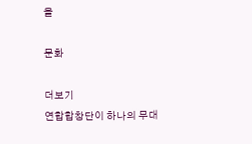을

문화

더보기
연합합창단이 하나의 무대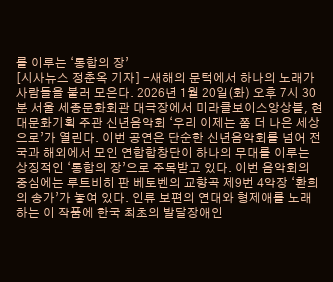를 이루는 ‘통합의 장’
[시사뉴스 정춘옥 기자] -새해의 문턱에서 하나의 노래가 사람들을 불러 모은다. 2026년 1월 20일(화) 오후 7시 30분 서울 세종문화회관 대극장에서 미라클보이스앙상블, 현대문화기획 주관 신년음악회 ‘우리 이제는 쫌 더 나은 세상으로’가 열린다. 이번 공연은 단순한 신년음악회를 넘어 전국과 해외에서 모인 연합합창단이 하나의 무대를 이루는 상징적인 ‘통합의 장’으로 주목받고 있다. 이번 음악회의 중심에는 루트비히 판 베토벤의 교향곡 제9번 4악장 ‘환희의 송가’가 놓여 있다. 인류 보편의 연대와 형제애를 노래하는 이 작품에 한국 최초의 발달장애인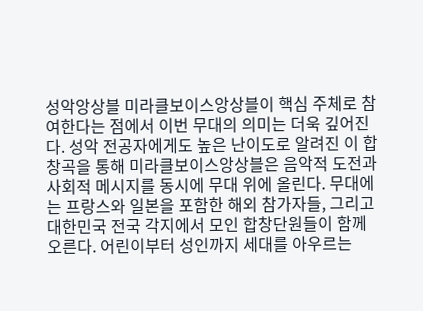성악앙상블 미라클보이스앙상블이 핵심 주체로 참여한다는 점에서 이번 무대의 의미는 더욱 깊어진다. 성악 전공자에게도 높은 난이도로 알려진 이 합창곡을 통해 미라클보이스앙상블은 음악적 도전과 사회적 메시지를 동시에 무대 위에 올린다. 무대에는 프랑스와 일본을 포함한 해외 참가자들, 그리고 대한민국 전국 각지에서 모인 합창단원들이 함께 오른다. 어린이부터 성인까지 세대를 아우르는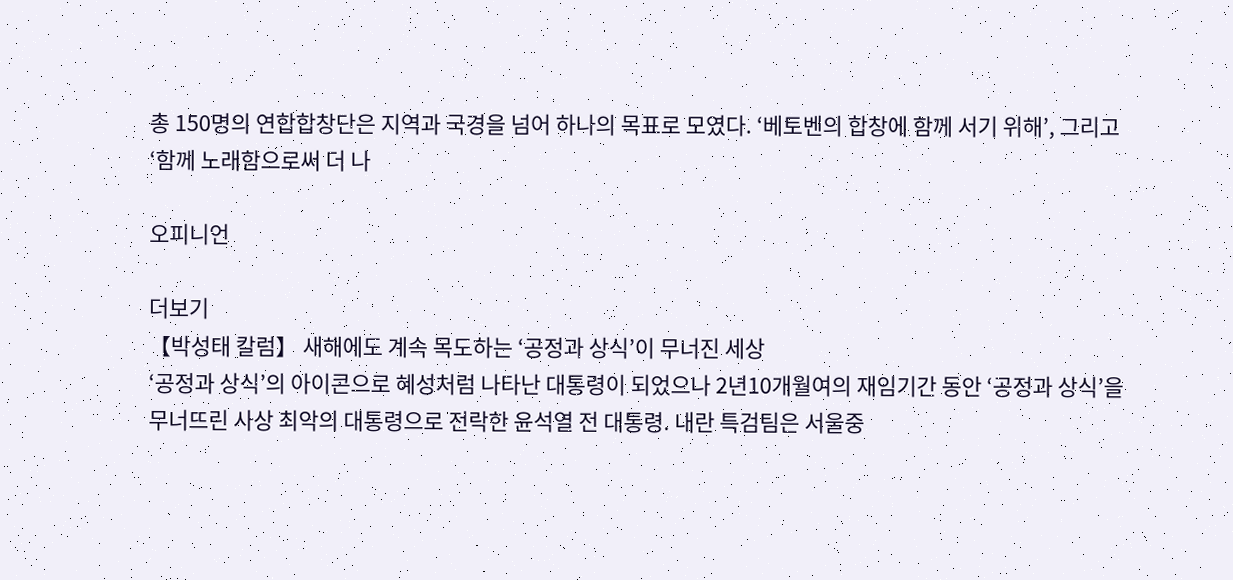총 150명의 연합합창단은 지역과 국경을 넘어 하나의 목표로 모였다. ‘베토벤의 합창에 함께 서기 위해’, 그리고 ‘함께 노래함으로써 더 나

오피니언

더보기
【박성태 칼럼】 새해에도 계속 목도하는 ‘공정과 상식’이 무너진 세상
‘공정과 상식’의 아이콘으로 혜성처럼 나타난 대통령이 되었으나 2년10개월여의 재임기간 동안 ‘공정과 상식’을 무너뜨린 사상 최악의 대통령으로 전락한 윤석열 전 대통령. 내란 특검팀은 서울중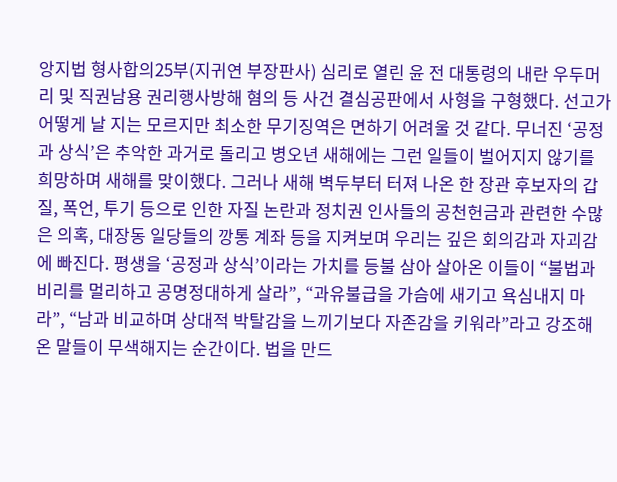앙지법 형사합의25부(지귀연 부장판사) 심리로 열린 윤 전 대통령의 내란 우두머리 및 직권남용 권리행사방해 혐의 등 사건 결심공판에서 사형을 구형했다. 선고가 어떻게 날 지는 모르지만 최소한 무기징역은 면하기 어려울 것 같다. 무너진 ‘공정과 상식’은 추악한 과거로 돌리고 병오년 새해에는 그런 일들이 벌어지지 않기를 희망하며 새해를 맞이했다. 그러나 새해 벽두부터 터져 나온 한 장관 후보자의 갑질, 폭언, 투기 등으로 인한 자질 논란과 정치권 인사들의 공천헌금과 관련한 수많은 의혹, 대장동 일당들의 깡통 계좌 등을 지켜보며 우리는 깊은 회의감과 자괴감에 빠진다. 평생을 ‘공정과 상식’이라는 가치를 등불 삼아 살아온 이들이 “불법과 비리를 멀리하고 공명정대하게 살라”, “과유불급을 가슴에 새기고 욕심내지 마라”, “남과 비교하며 상대적 박탈감을 느끼기보다 자존감을 키워라”라고 강조해 온 말들이 무색해지는 순간이다. 법을 만드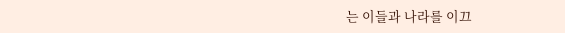는 이들과 나라를 이끄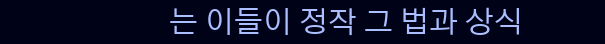는 이들이 정작 그 법과 상식